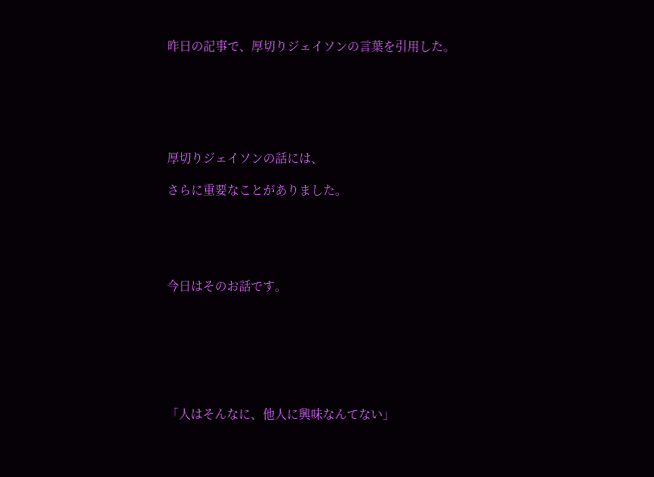昨日の記事で、厚切りジェイソンの言葉を引用した。






厚切りジェイソンの話には、

さらに重要なことがありました。





今日はそのお話です。







「人はそんなに、他人に興味なんてない」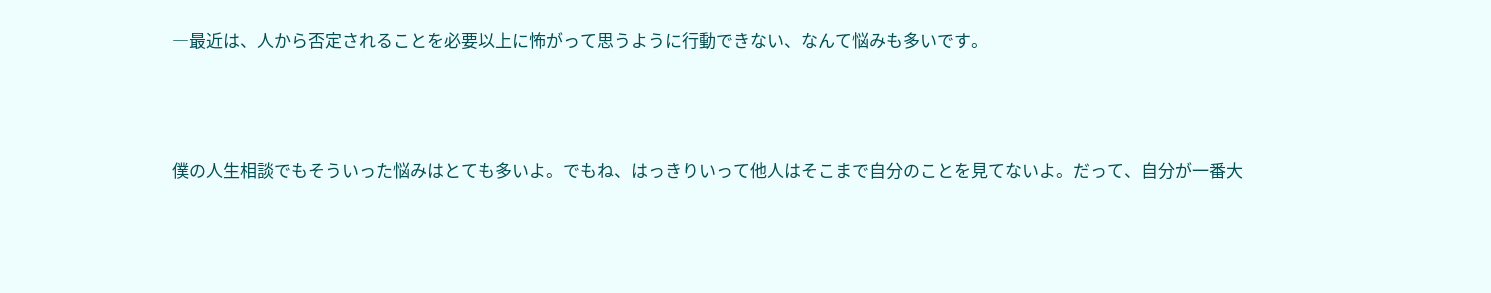―最近は、人から否定されることを必要以上に怖がって思うように行動できない、なんて悩みも多いです。





僕の人生相談でもそういった悩みはとても多いよ。でもね、はっきりいって他人はそこまで自分のことを見てないよ。だって、自分が一番大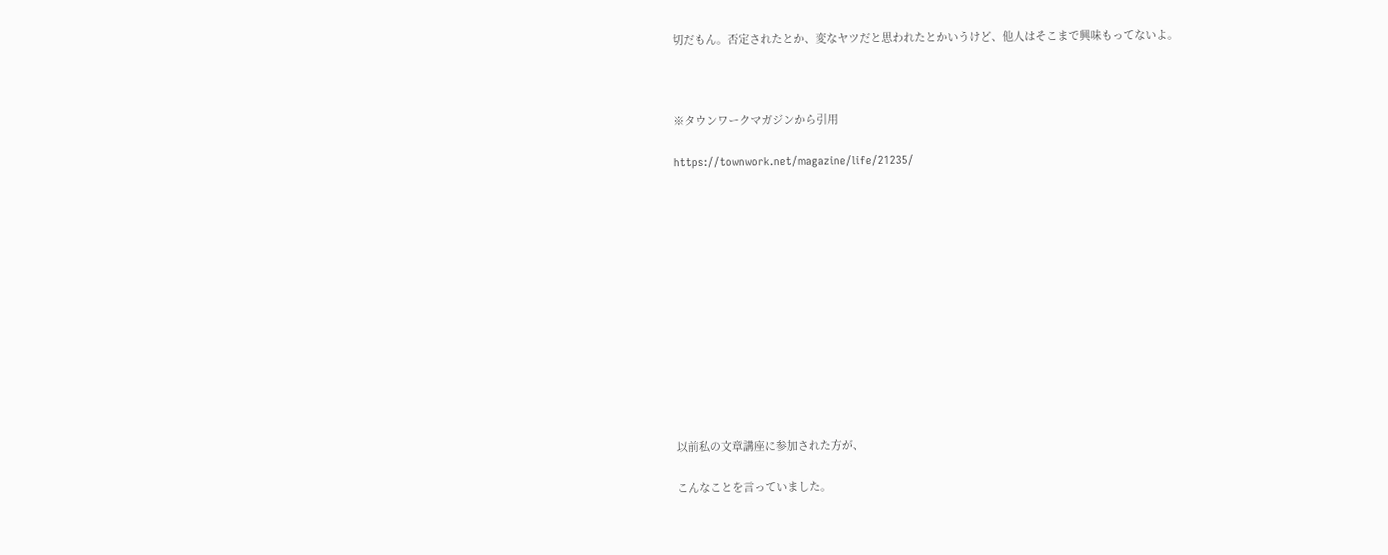切だもん。否定されたとか、変なヤツだと思われたとかいうけど、他人はそこまで興味もってないよ。



※タウンワークマガジンから引用

https://townwork.net/magazine/life/21235/













以前私の文章講座に参加された方が、

こんなことを言っていました。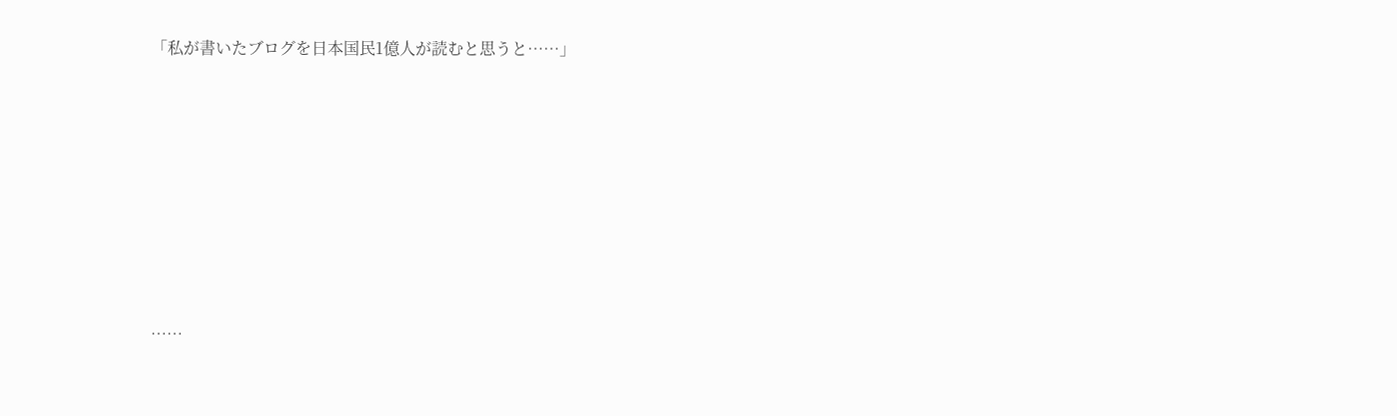「私が書いたブログを日本国民1億人が読むと思うと……」









……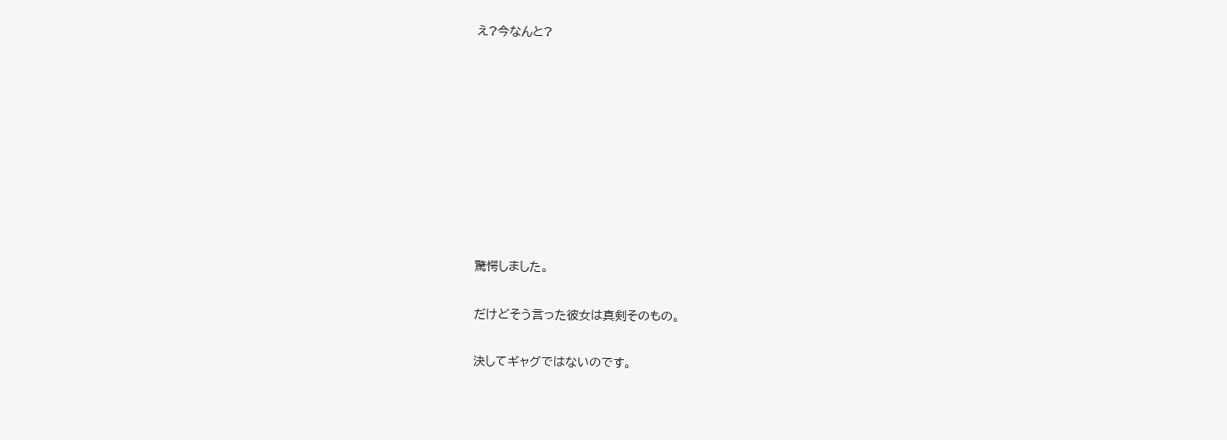え?今なんと?









驚愕しました。

だけどそう言った彼女は真剣そのもの。

決してギャグではないのです。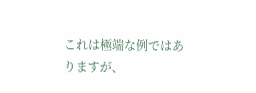これは極端な例ではありますが、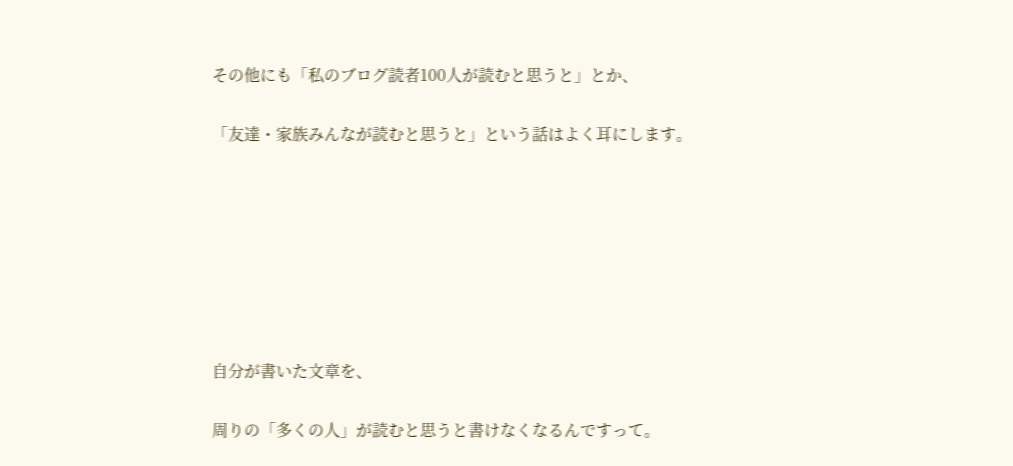その他にも「私のブログ読者100人が読むと思うと」とか、

「友達・家族みんなが読むと思うと」という話はよく耳にします。







自分が書いた文章を、

周りの「多くの人」が読むと思うと書けなくなるんですって。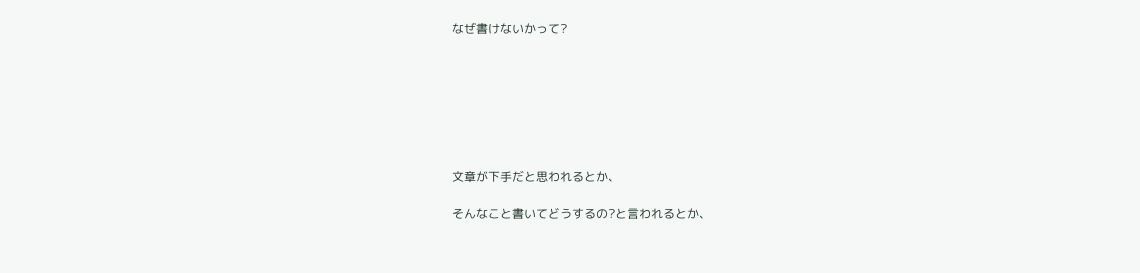なぜ書けないかって?







文章が下手だと思われるとか、

そんなこと書いてどうするの?と言われるとか、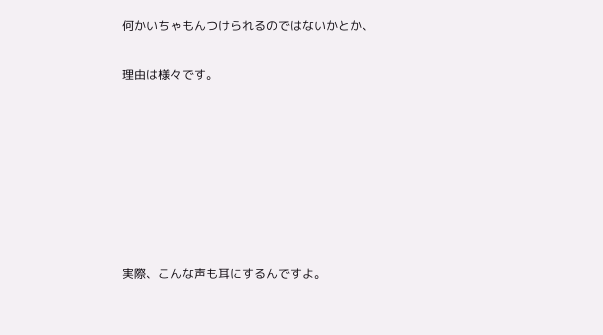何かいちゃもんつけられるのではないかとか、

理由は様々です。







実際、こんな声も耳にするんですよ。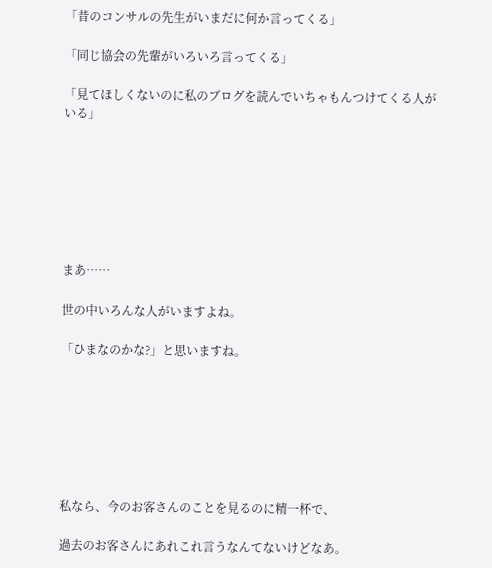「昔のコンサルの先生がいまだに何か言ってくる」

「同じ協会の先輩がいろいろ言ってくる」

「見てほしくないのに私のブログを読んでいちゃもんつけてくる人がいる」







まあ……

世の中いろんな人がいますよね。

「ひまなのかな?」と思いますね。







私なら、今のお客さんのことを見るのに精一杯で、

過去のお客さんにあれこれ言うなんてないけどなあ。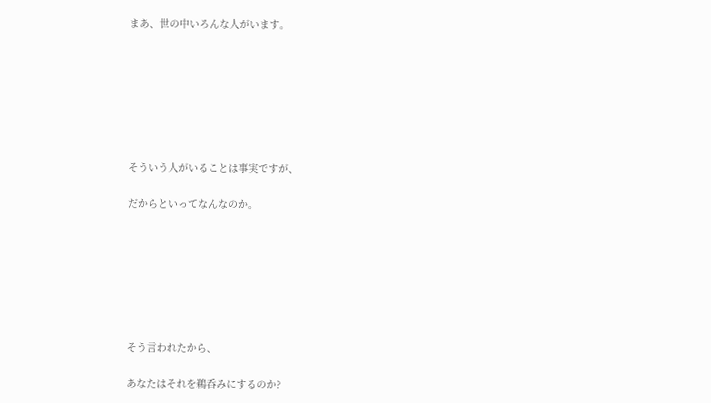まあ、世の中いろんな人がいます。







そういう人がいることは事実ですが、

だからといってなんなのか。







そう言われたから、

あなたはそれを鵜呑みにするのか?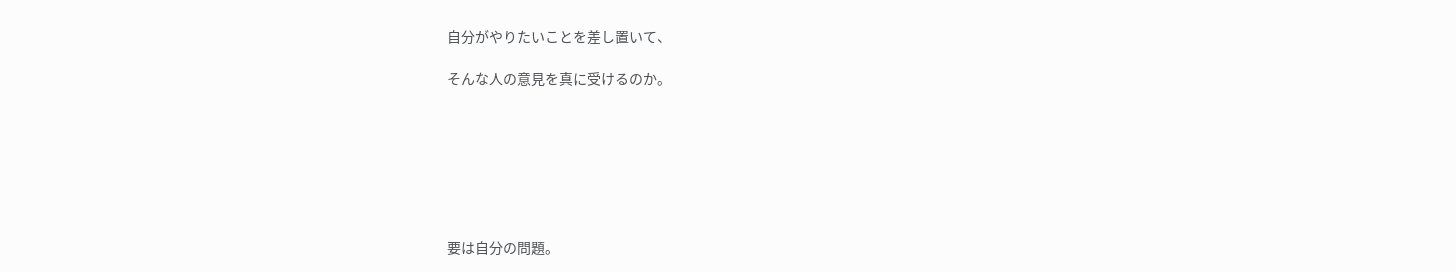自分がやりたいことを差し置いて、

そんな人の意見を真に受けるのか。







要は自分の問題。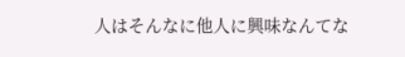人はそんなに他人に興味なんてな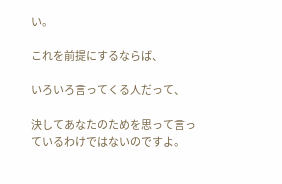い。

これを前提にするならば、

いろいろ言ってくる人だって、

決してあなたのためを思って言っているわけではないのですよ。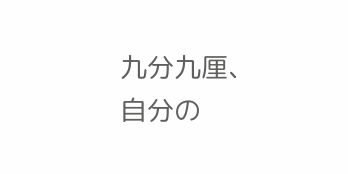九分九厘、自分の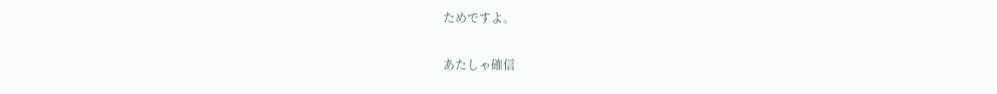ためですよ。

あたしゃ確信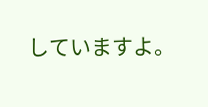していますよ。